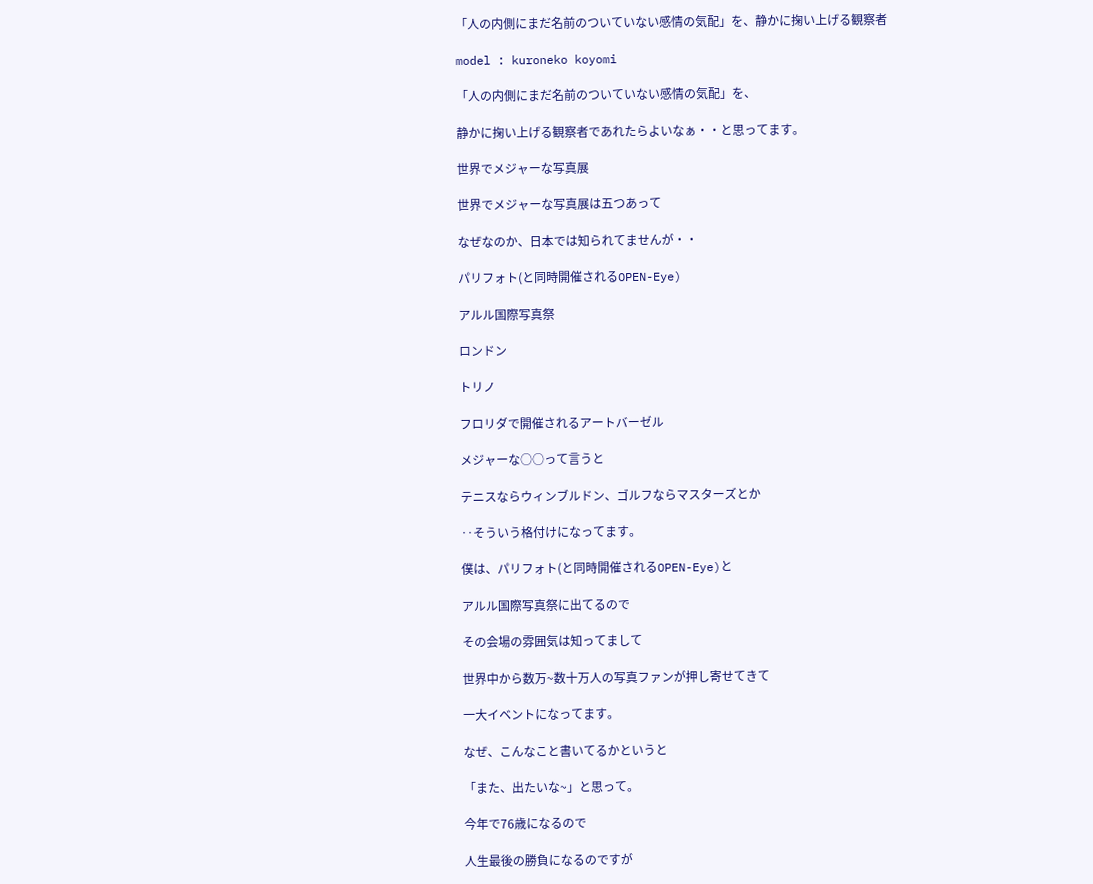「人の内側にまだ名前のついていない感情の気配」を、静かに掬い上げる観察者

model : kuroneko koyomi

「人の内側にまだ名前のついていない感情の気配」を、

静かに掬い上げる観察者であれたらよいなぁ・・と思ってます。

世界でメジャーな写真展

世界でメジャーな写真展は五つあって

なぜなのか、日本では知られてませんが・・

パリフォト(と同時開催されるOPEN-Eye)

アルル国際写真祭

ロンドン

トリノ

フロリダで開催されるアートバーゼル

メジャーな○○って言うと

テニスならウィンブルドン、ゴルフならマスターズとか

‥そういう格付けになってます。

僕は、パリフォト(と同時開催されるOPEN-Eye)と

アルル国際写真祭に出てるので

その会場の雰囲気は知ってまして

世界中から数万~数十万人の写真ファンが押し寄せてきて

一大イベントになってます。

なぜ、こんなこと書いてるかというと

「また、出たいな~」と思って。

今年で76歳になるので

人生最後の勝負になるのですが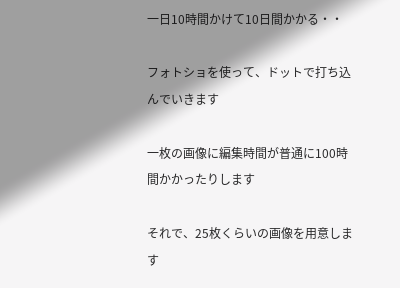一日10時間かけて10日間かかる・・

フォトショを使って、ドットで打ち込んでいきます

一枚の画像に編集時間が普通に100時間かかったりします

それで、25枚くらいの画像を用意します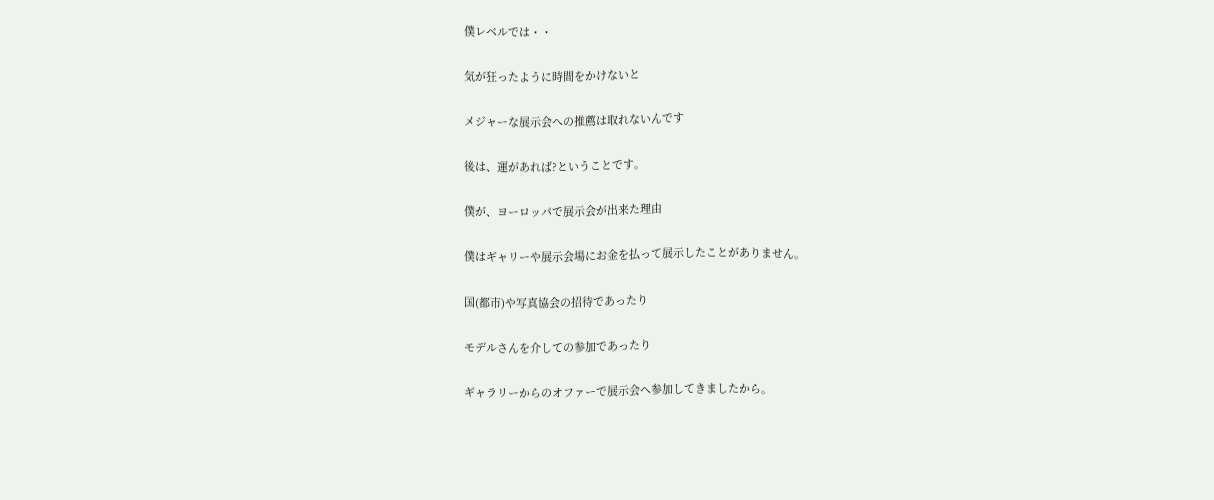僕レベルでは・・

気が狂ったように時間をかけないと

メジャーな展示会への推薦は取れないんです

後は、運があれば?ということです。

僕が、ヨーロッパで展示会が出来た理由

僕はギャリーや展示会場にお金を払って展示したことがありません。

国(都市)や写真協会の招待であったり

モデルさんを介しての参加であったり

ギャラリーからのオファーで展示会へ参加してきましたから。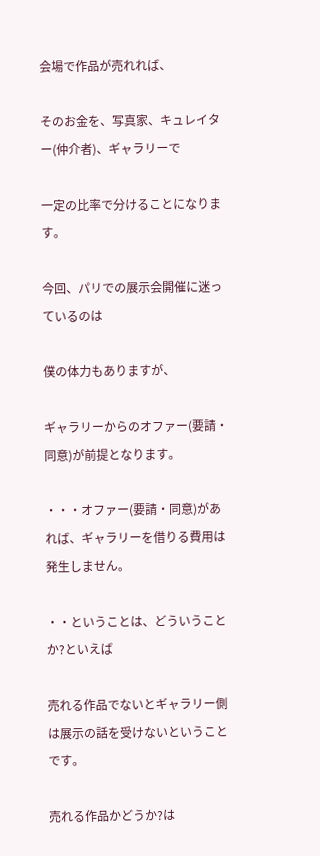会場で作品が売れれば、

そのお金を、写真家、キュレイター(仲介者)、ギャラリーで

一定の比率で分けることになります。

今回、パリでの展示会開催に迷っているのは

僕の体力もありますが、

ギャラリーからのオファー(要請・同意)が前提となります。

・・・オファー(要請・同意)があれば、ギャラリーを借りる費用は発生しません。

・・ということは、どういうことか?といえば

売れる作品でないとギャラリー側は展示の話を受けないということです。

売れる作品かどうか?は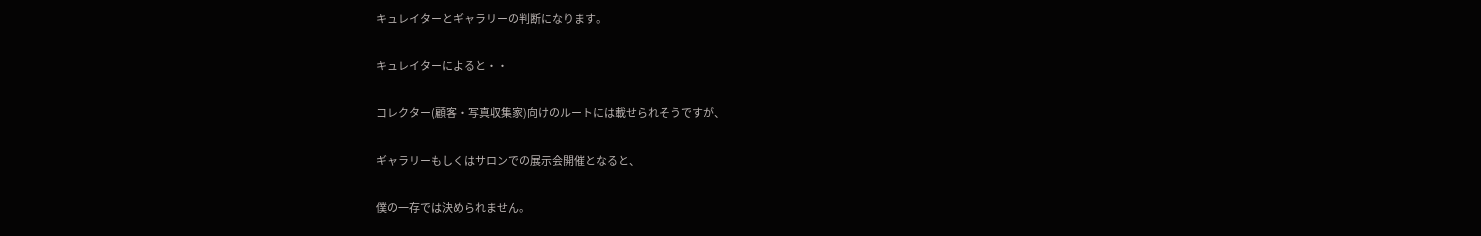キュレイターとギャラリーの判断になります。

キュレイターによると・・

コレクター(顧客・写真収集家)向けのルートには載せられそうですが、

ギャラリーもしくはサロンでの展示会開催となると、

僕の一存では決められません。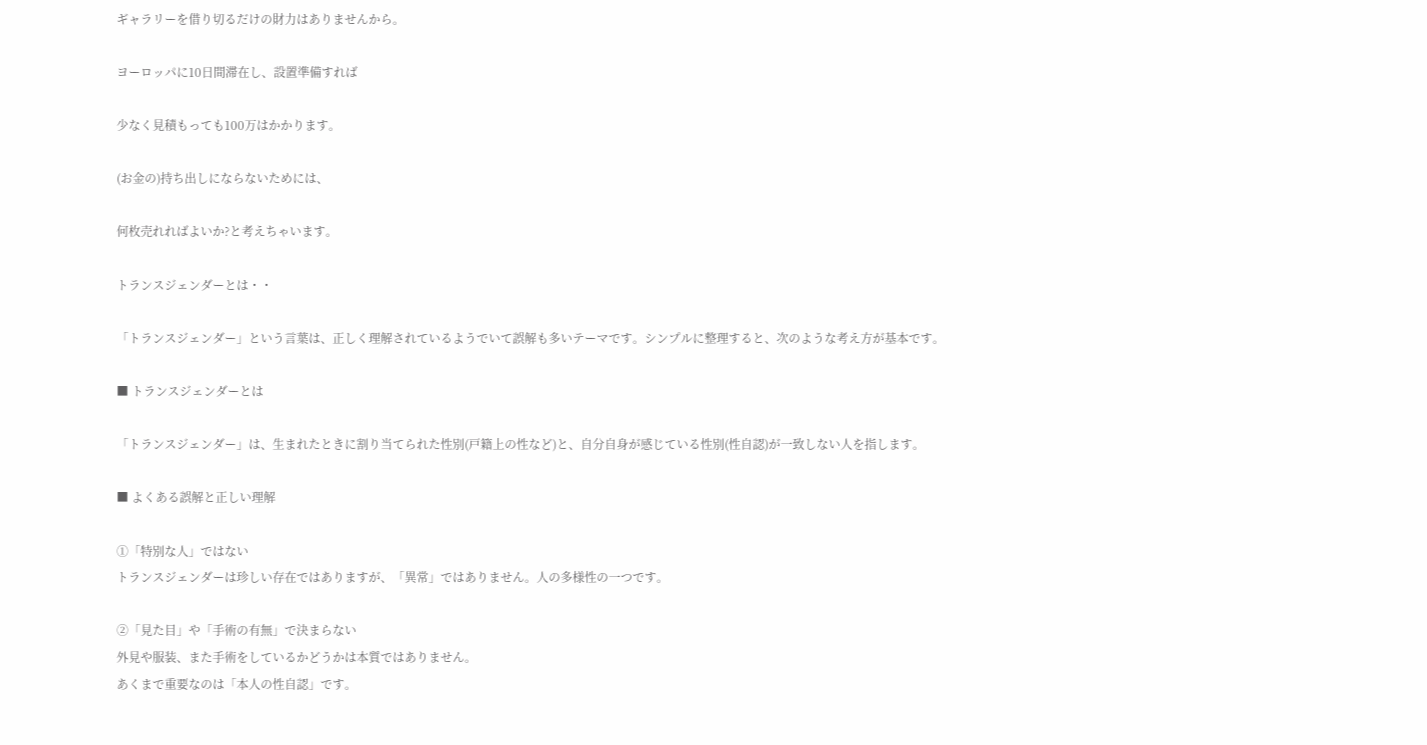ギャラリーを借り切るだけの財力はありませんから。

ヨーロッパに10日間滞在し、設置準備すれば

少なく見積もっても100万はかかります。

(お金の)持ち出しにならないためには、

何枚売れればよいか?と考えちゃいます。

トランスジェンダーとは・・

「トランスジェンダー」という言葉は、正しく理解されているようでいて誤解も多いテーマです。シンプルに整理すると、次のような考え方が基本です。

■ トランスジェンダーとは

「トランスジェンダー」は、生まれたときに割り当てられた性別(戸籍上の性など)と、自分自身が感じている性別(性自認)が一致しない人を指します。

■ よくある誤解と正しい理解

①「特別な人」ではない
トランスジェンダーは珍しい存在ではありますが、「異常」ではありません。人の多様性の一つです。

②「見た目」や「手術の有無」で決まらない
外見や服装、また手術をしているかどうかは本質ではありません。
あくまで重要なのは「本人の性自認」です。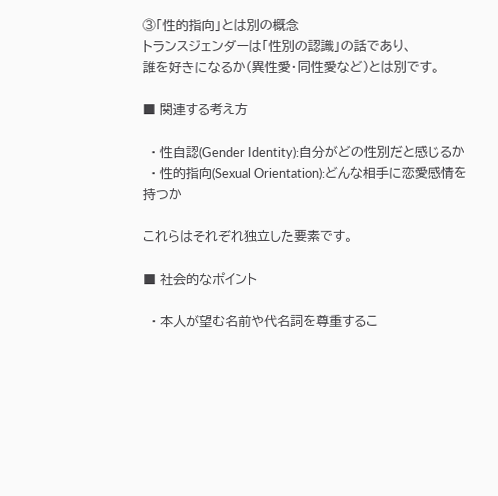③「性的指向」とは別の概念
トランスジェンダーは「性別の認識」の話であり、
誰を好きになるか(異性愛・同性愛など)とは別です。

■ 関連する考え方

  • 性自認(Gender Identity):自分がどの性別だと感じるか
  • 性的指向(Sexual Orientation):どんな相手に恋愛感情を持つか

これらはそれぞれ独立した要素です。

■ 社会的なポイント

  • 本人が望む名前や代名詞を尊重するこ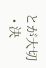とが大切
  • 決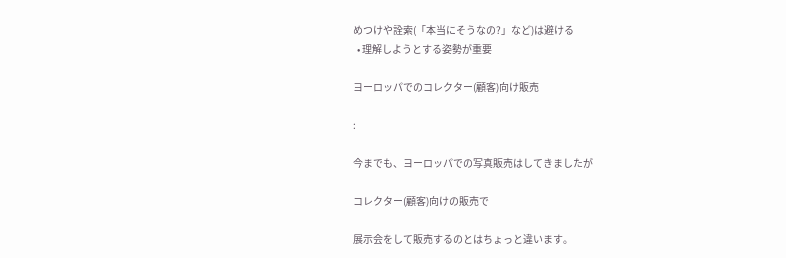めつけや詮索(「本当にそうなの?」など)は避ける
  • 理解しようとする姿勢が重要

ヨーロッパでのコレクター(顧客)向け販売

:

今までも、ヨーロッパでの写真販売はしてきましたが

コレクター(顧客)向けの販売で

展示会をして販売するのとはちょっと違います。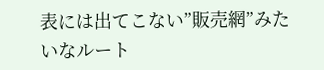表には出てこない”販売網”みたいなルート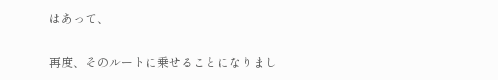はあって、

再度、そのルートに乗せることになりまし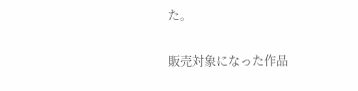た。

販売対象になった作品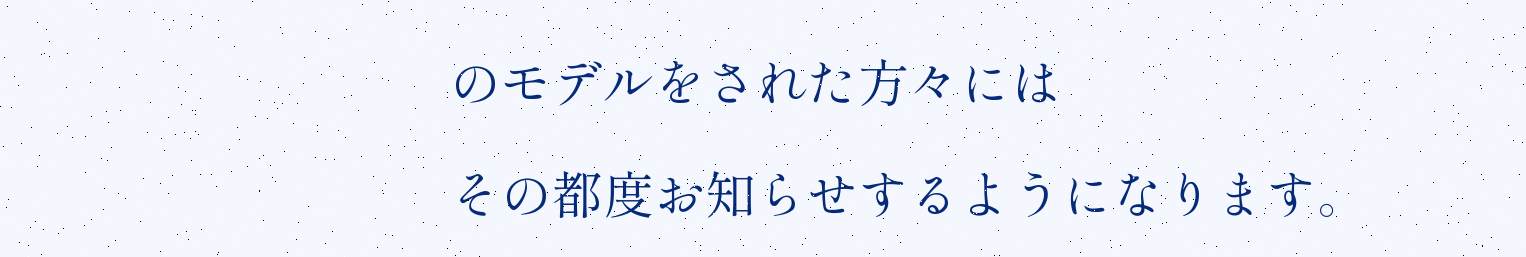のモデルをされた方々には

その都度お知らせするようになります。